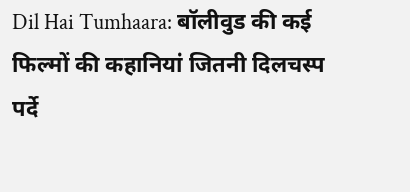Dil Hai Tumhaara: बॉलीवुड की कई फिल्मों की कहानियां जितनी दिलचस्प पर्दे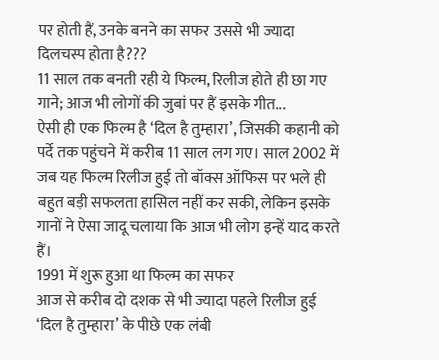पर होती हैं, उनके बनने का सफर उससे भी ज्यादा दिलचस्प होता है???
11 साल तक बनती रही ये फिल्म, रिलीज होते ही छा गए गाने; आज भी लोगों की जुबां पर हैं इसके गीत...
ऐसी ही एक फिल्म है ‘दिल है तुम्हारा’, जिसकी कहानी को पर्दे तक पहुंचने में करीब 11 साल लग गए। साल 2002 में जब यह फिल्म रिलीज हुई तो बॉक्स ऑफिस पर भले ही बहुत बड़ी सफलता हासिल नहीं कर सकी, लेकिन इसके गानों ने ऐसा जादू चलाया कि आज भी लोग इन्हें याद करते हैं।
1991 में शुरू हुआ था फिल्म का सफर
आज से करीब दो दशक से भी ज्यादा पहले रिलीज हुई ‘दिल है तुम्हारा’ के पीछे एक लंबी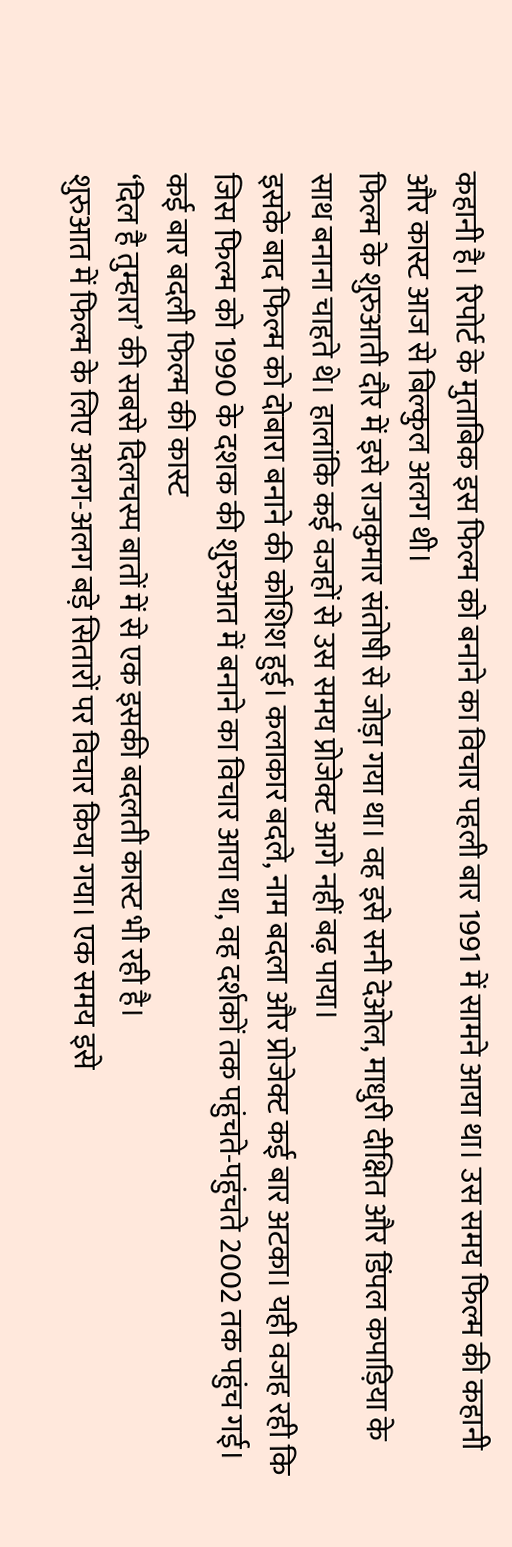कहानी है। रिपोर्ट के मुताबिक इस फिल्म को बनाने का विचार पहली बार 1991 में सामने आया था। उस समय फिल्म की कहानी और कास्ट आज से बिल्कुल अलग थी।
फिल्म के शुरुआती दौर में इसे राजकुमार संतोषी से जोड़ा गया था। वह इसे सनी देओल, माधुरी दीक्षित और डिंपल कपाड़िया के साथ बनाना चाहते थे। हालांकि कई वजहों से उस समय प्रोजेक्ट आगे नहीं बढ़ पाया।
इसके बाद फिल्म को दोबारा बनाने की कोशिश हुई। कलाकार बदले, नाम बदला और प्रोजेक्ट कई बार अटका। यही वजह रही कि जिस फिल्म को 1990 के दशक की शुरुआत में बनाने का विचार आया था, वह दर्शकों तक पहुंचते-पहुंचते 2002 तक पहुंच गई।
कई बार बदली फिल्म की कास्ट
‘दिल है तुम्हारा’ की सबसे दिलचस्प बातों में से एक इसकी बदलती कास्ट भी रही है।
शुरुआत में फिल्म के लिए अलग-अलग बड़े सितारों पर विचार किया गया। एक समय इसे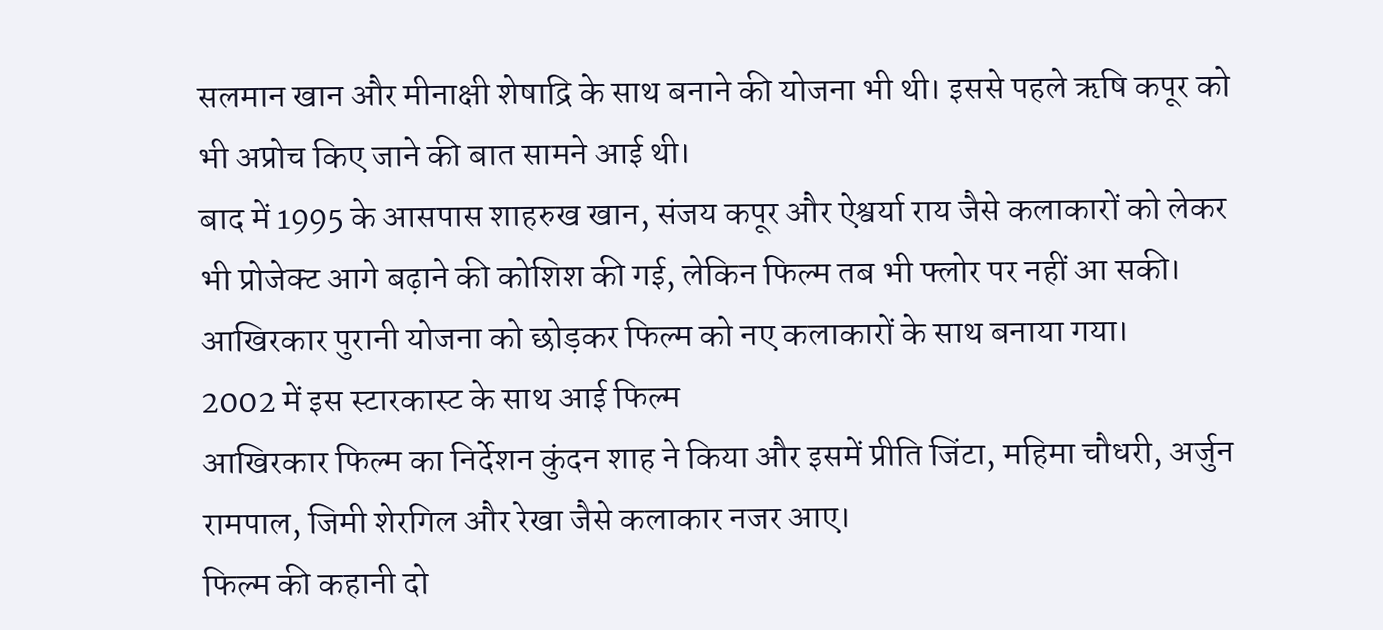सलमान खान और मीनाक्षी शेषाद्रि के साथ बनाने की योजना भी थी। इससे पहले ऋषि कपूर को भी अप्रोच किए जाने की बात सामने आई थी।
बाद में 1995 के आसपास शाहरुख खान, संजय कपूर और ऐश्वर्या राय जैसे कलाकारों को लेकर भी प्रोजेक्ट आगे बढ़ाने की कोशिश की गई, लेकिन फिल्म तब भी फ्लोर पर नहीं आ सकी। आखिरकार पुरानी योजना को छोड़कर फिल्म को नए कलाकारों के साथ बनाया गया।
2002 में इस स्टारकास्ट के साथ आई फिल्म
आखिरकार फिल्म का निर्देशन कुंदन शाह ने किया और इसमें प्रीति जिंटा, महिमा चौधरी, अर्जुन रामपाल, जिमी शेरगिल और रेखा जैसे कलाकार नजर आए।
फिल्म की कहानी दो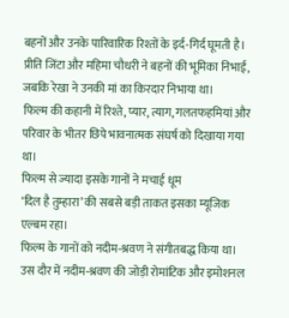बहनों और उनके पारिवारिक रिश्तों के इर्द-गिर्द घूमती है। प्रीति जिंटा और महिमा चौधरी ने बहनों की भूमिका निभाई, जबकि रेखा ने उनकी मां का किरदार निभाया था।
फिल्म की कहानी में रिश्ते, प्यार, त्याग, गलतफहमियां और परिवार के भीतर छिपे भावनात्मक संघर्ष को दिखाया गया था।
फिल्म से ज्यादा इसके गानों ने मचाई धूम
‘दिल है तुम्हारा’ की सबसे बड़ी ताकत इसका म्यूजिक एल्बम रहा।
फिल्म के गानों को नदीम-श्रवण ने संगीतबद्ध किया था। उस दौर में नदीम-श्रवण की जोड़ी रोमांटिक और इमोशनल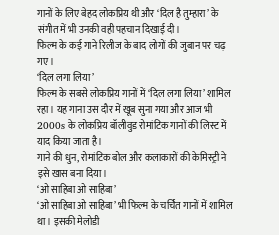गानों के लिए बेहद लोकप्रिय थी और ‘दिल है तुम्हारा’ के संगीत में भी उनकी वही पहचान दिखाई दी।
फिल्म के कई गाने रिलीज के बाद लोगों की जुबान पर चढ़ गए।
‘दिल लगा लिया’
फिल्म के सबसे लोकप्रिय गानों में ‘दिल लगा लिया’ शामिल रहा। यह गाना उस दौर में खूब सुना गया और आज भी 2000s के लोकप्रिय बॉलीवुड रोमांटिक गानों की लिस्ट में याद किया जाता है।
गाने की धुन, रोमांटिक बोल और कलाकारों की केमिस्ट्री ने इसे खास बना दिया।
‘ओ साहिबा ओ साहिबा’
‘ओ साहिबा ओ साहिबा’ भी फिल्म के चर्चित गानों में शामिल था। इसकी मेलोडी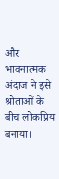और भावनात्मक अंदाज ने इसे श्रोताओं के बीच लोकप्रिय बनाया।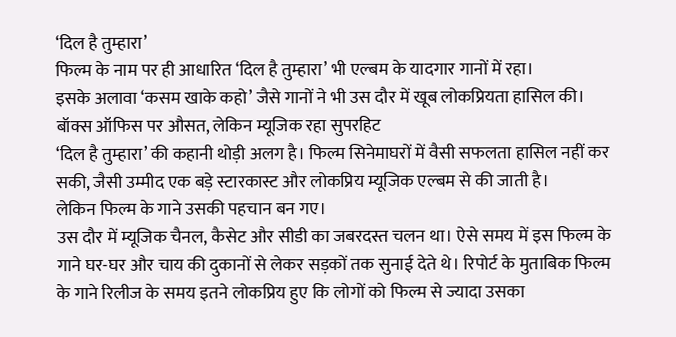‘दिल है तुम्हारा’
फिल्म के नाम पर ही आधारित ‘दिल है तुम्हारा’ भी एल्बम के यादगार गानों में रहा।
इसके अलावा ‘कसम खाके कहो’ जैसे गानों ने भी उस दौर में खूब लोकप्रियता हासिल की।
बॉक्स ऑफिस पर औसत, लेकिन म्यूजिक रहा सुपरहिट
‘दिल है तुम्हारा’ की कहानी थोड़ी अलग है। फिल्म सिनेमाघरों में वैसी सफलता हासिल नहीं कर सकी, जैसी उम्मीद एक बड़े स्टारकास्ट और लोकप्रिय म्यूजिक एल्बम से की जाती है।
लेकिन फिल्म के गाने उसकी पहचान बन गए।
उस दौर में म्यूजिक चैनल, कैसेट और सीडी का जबरदस्त चलन था। ऐसे समय में इस फिल्म के गाने घर-घर और चाय की दुकानों से लेकर सड़कों तक सुनाई देते थे। रिपोर्ट के मुताबिक फिल्म के गाने रिलीज के समय इतने लोकप्रिय हुए कि लोगों को फिल्म से ज्यादा उसका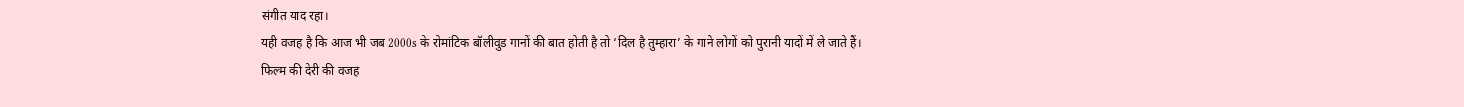संगीत याद रहा।
यही वजह है कि आज भी जब 2000s के रोमांटिक बॉलीवुड गानों की बात होती है तो ‘दिल है तुम्हारा’ के गाने लोगों को पुरानी यादों में ले जाते हैं।
फिल्म की देरी की वजह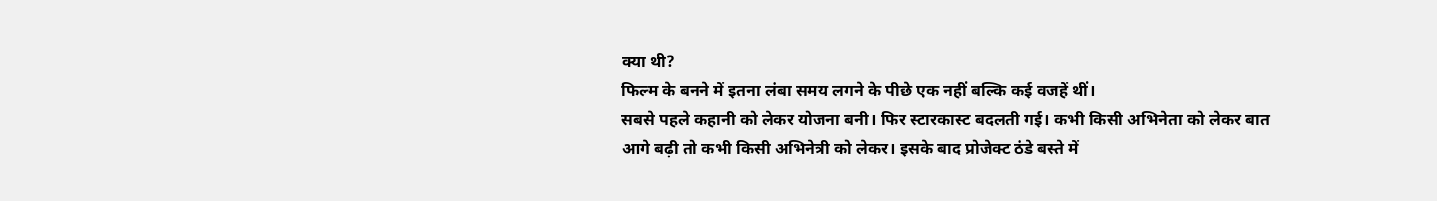क्या थी?
फिल्म के बनने में इतना लंबा समय लगने के पीछे एक नहीं बल्कि कई वजहें थीं।
सबसे पहले कहानी को लेकर योजना बनी। फिर स्टारकास्ट बदलती गई। कभी किसी अभिनेता को लेकर बात आगे बढ़ी तो कभी किसी अभिनेत्री को लेकर। इसके बाद प्रोजेक्ट ठंडे बस्ते में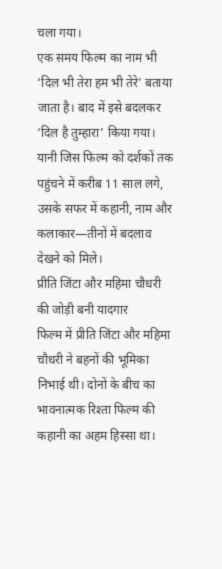चला गया।
एक समय फिल्म का नाम भी ‘दिल भी तेरा हम भी तेरे’ बताया जाता है। बाद में इसे बदलकर ‘दिल है तुम्हारा’ किया गया।
यानी जिस फिल्म को दर्शकों तक पहुंचने में करीब 11 साल लगे, उसके सफर में कहानी, नाम और कलाकार—तीनों में बदलाव देखने को मिले।
प्रीति जिंटा और महिमा चौधरी की जोड़ी बनी यादगार
फिल्म में प्रीति जिंटा और महिमा चौधरी ने बहनों की भूमिका निभाई थी। दोनों के बीच का भावनात्मक रिश्ता फिल्म की कहानी का अहम हिस्सा था।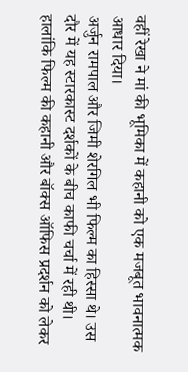वहीं रेखा ने मां की भूमिका में कहानी को एक मजबूत भावनात्मक आधार दिया।
अर्जुन रामपाल और जिमी शेरगिल भी फिल्म का हिस्सा थे। उस दौर में यह स्टारकास्ट दर्शकों के बीच काफी चर्चा में रही थी।
हालांकि फिल्म की कहानी और बॉक्स ऑफिस प्रदर्शन को लेकर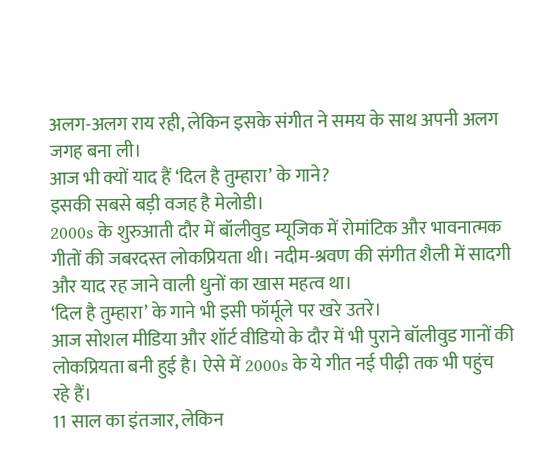अलग-अलग राय रही, लेकिन इसके संगीत ने समय के साथ अपनी अलग जगह बना ली।
आज भी क्यों याद हैं ‘दिल है तुम्हारा’ के गाने?
इसकी सबसे बड़ी वजह है मेलोडी।
2000s के शुरुआती दौर में बॉलीवुड म्यूजिक में रोमांटिक और भावनात्मक गीतों की जबरदस्त लोकप्रियता थी। नदीम-श्रवण की संगीत शैली में सादगी और याद रह जाने वाली धुनों का खास महत्व था।
‘दिल है तुम्हारा’ के गाने भी इसी फॉर्मूले पर खरे उतरे।
आज सोशल मीडिया और शॉर्ट वीडियो के दौर में भी पुराने बॉलीवुड गानों की लोकप्रियता बनी हुई है। ऐसे में 2000s के ये गीत नई पीढ़ी तक भी पहुंच रहे हैं।
11 साल का इंतजार, लेकिन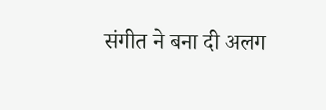संगीत ने बना दी अलग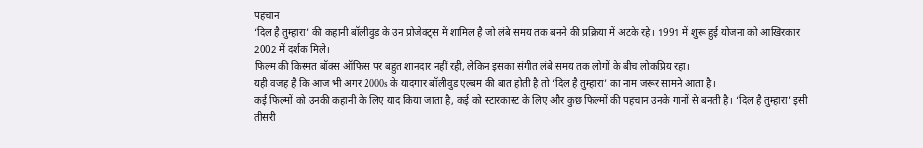पहचान
‘दिल है तुम्हारा’ की कहानी बॉलीवुड के उन प्रोजेक्ट्स में शामिल है जो लंबे समय तक बनने की प्रक्रिया में अटके रहे। 1991 में शुरू हुई योजना को आखिरकार 2002 में दर्शक मिले।
फिल्म की किस्मत बॉक्स ऑफिस पर बहुत शानदार नहीं रही, लेकिन इसका संगीत लंबे समय तक लोगों के बीच लोकप्रिय रहा।
यही वजह है कि आज भी अगर 2000s के यादगार बॉलीवुड एल्बम की बात होती है तो ‘दिल है तुम्हारा’ का नाम जरूर सामने आता है।
कई फिल्मों को उनकी कहानी के लिए याद किया जाता है, कई को स्टारकास्ट के लिए और कुछ फिल्मों की पहचान उनके गानों से बनती है। ‘दिल है तुम्हारा’ इसी तीसरी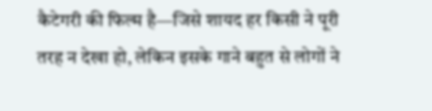कैटेगरी की फिल्म है—जिसे शायद हर किसी ने पूरी तरह न देखा हो, लेकिन इसके गाने बहुत से लोगों ने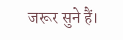जरूर सुने हैं।